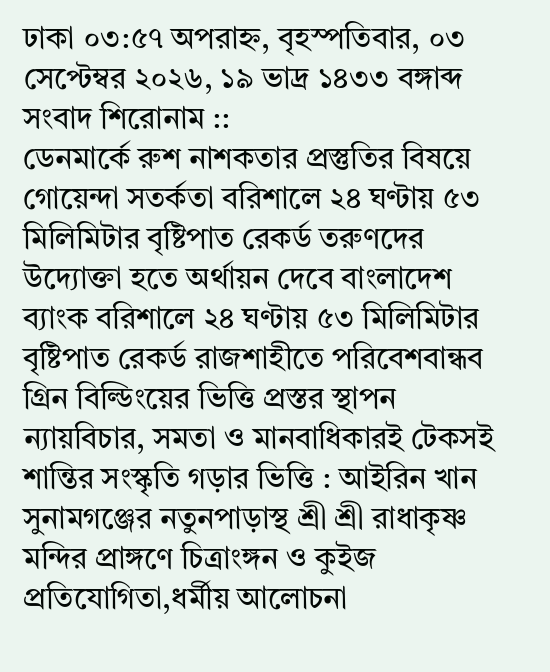ঢাকা ০৩:৫৭ অপরাহ্ন, বৃহস্পতিবার, ০৩ সেপ্টেম্বর ২০২৬, ১৯ ভাদ্র ১৪৩৩ বঙ্গাব্দ
সংবাদ শিরোনাম ::
ডেনমার্কে রুশ নাশকতার প্রস্তুতির বিষয়ে গোয়েন্দা সতর্কতা বরিশালে ২৪ ঘণ্টায় ৫৩ মিলিমিটার বৃষ্টিপাত রেকর্ড তরুণদের উদ্যোক্তা হতে অর্থায়ন দেবে বাংলাদেশ ব্যাংক বরিশালে ২৪ ঘণ্টায় ৫৩ মিলিমিটার বৃষ্টিপাত রেকর্ড রাজশাহীতে পরিবেশবান্ধব গ্রিন বিল্ডিংয়ের ভিত্তি প্রস্তর স্থাপন ন্যায়বিচার, সমতা ও মানবাধিকারই টেকসই শান্তির সংস্কৃতি গড়ার ভিত্তি : আইরিন খান সুনামগঞ্জের নতুনপাড়াস্থ শ্রী শ্রী রাধাকৃষ্ণ মন্দির প্রাঙ্গণে চিত্রাংঙ্গন ও কুইজ প্রতিযোগিতা,ধর্মীয় আলোচনা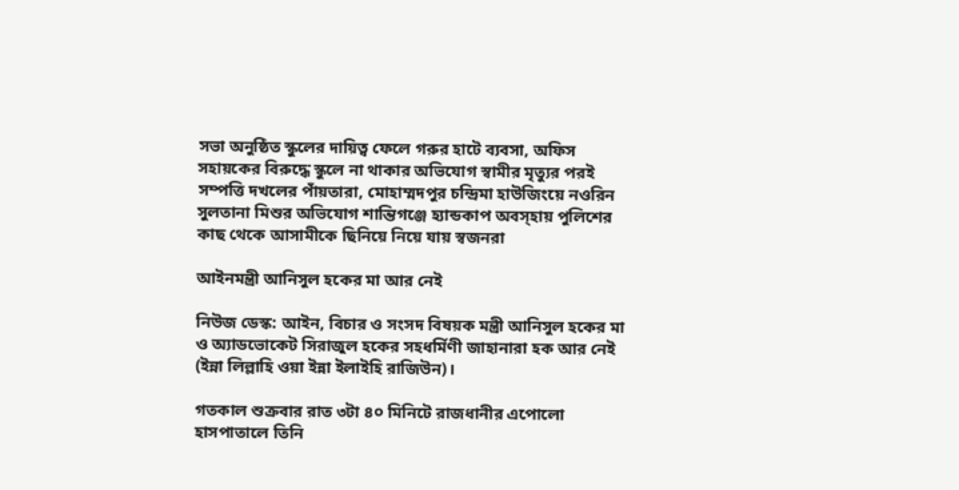সভা অনুষ্ঠিত স্কুলের দায়িত্ব ফেলে গরুর হাটে ব্যবসা, অফিস সহায়কের বিরুদ্ধে স্কুলে না থাকার অভিযোগ স্বামীর মৃত্যুর পরই সম্পত্তি দখলের পাঁয়তারা, মোহাম্মদপুর চন্দ্রিমা হাউজিংয়ে নওরিন সুলতানা মিশুর অভিযোগ শান্তিগঞ্জে হ্যান্ডকাপ অবস্হায় পুলিশের কাছ থেকে আসামীকে ছিনিয়ে নিয়ে যায় স্বজনরা

আইনমন্ত্রী আনিসুল হকের মা আর নেই

নিউজ ডেস্ক: আইন, বিচার ও সংসদ বিষয়ক মন্ত্রী আনিসুল হকের মা ও অ্যাডভোকেট সিরাজুল হকের সহধর্মিণী জাহানারা হক আর নেই (ইন্না লিল্লাহি ওয়া ইন্না ইলাইহি রাজিউন)।

গতকাল শুক্রবার রাত ৩টা ৪০ মিনিটে রাজধানীর এপোলো হাসপাতালে তিনি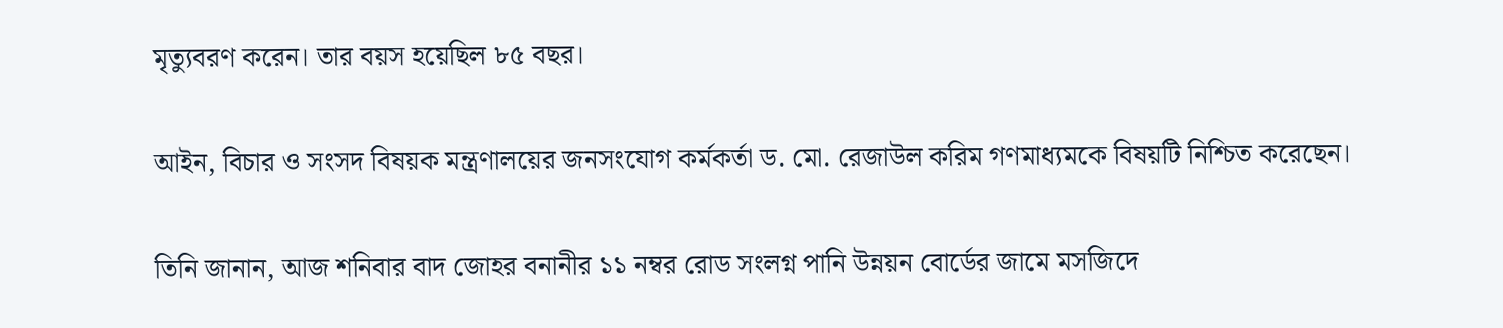মৃত্যুবরণ করেন। তার বয়স হয়েছিল ৮৫ বছর।

আইন, বিচার ও সংসদ বিষয়ক মন্ত্রণালয়ের জনসংযোগ কর্মকর্তা ড. মো. রেজাউল করিম গণমাধ্যমকে বিষয়টি নিশ্চিত করেছেন।

তিনি জানান, আজ শনিবার বাদ জোহর বনানীর ১১ নম্বর রোড সংলগ্ন পানি উন্নয়ন বোর্ডের জামে মসজিদে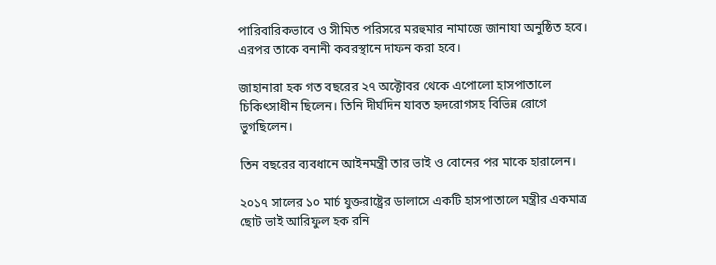পারিবারিকভাবে ও সীমিত পরিসরে মরহুমার নামাজে জানাযা অনুষ্ঠিত হবে। এরপর তাকে বনানী কবরস্থানে দাফন করা হবে।

জাহানারা হক গত বছরের ২৭ অক্টোবর থেকে এপোলো হাসপাতালে চিকিৎসাধীন ছিলেন। তিনি দীর্ঘদিন যাবত হৃদরোগসহ বিভিন্ন রোগে ভুগছিলেন।

তিন বছরের ব্যবধানে আইনমন্ত্রী তার ভাই ও বোনের পর মাকে হারালেন।

২০১৭ সালের ১০ মার্চ যুক্তরাষ্ট্রের ডালাসে একটি হাসপাতালে মন্ত্রীর একমাত্র ছোট ভাই আরিফুল হক রনি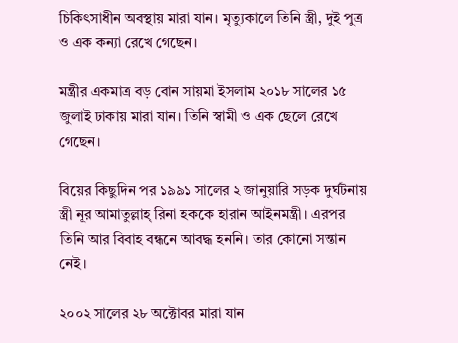চিকিৎসাধীন অবস্থায় মারা যান। মৃত্যুকালে তিনি স্ত্রী, দুই পুত্র ও এক কন্যা রেখে গেছেন।

মন্ত্রীর একমাত্র বড় বোন সায়মা ইসলাম ২০১৮ সালের ১৫ জুলাই ঢাকায় মারা যান। তিনি স্বামী ও এক ছেলে রেখে গেছেন।

বিয়ের কিছুদিন পর ১৯৯১ সালের ২ জানুয়ারি সড়ক দুর্ঘটনায় স্ত্রী নূর আমাতুল্লাহ্ রিনা হককে হারান আইনমন্ত্রী। এরপর তিনি আর বিবাহ বন্ধনে আবদ্ধ হননি। তার কোনো সন্তান নেই।

২০০২ সালের ২৮ অক্টোবর মারা যান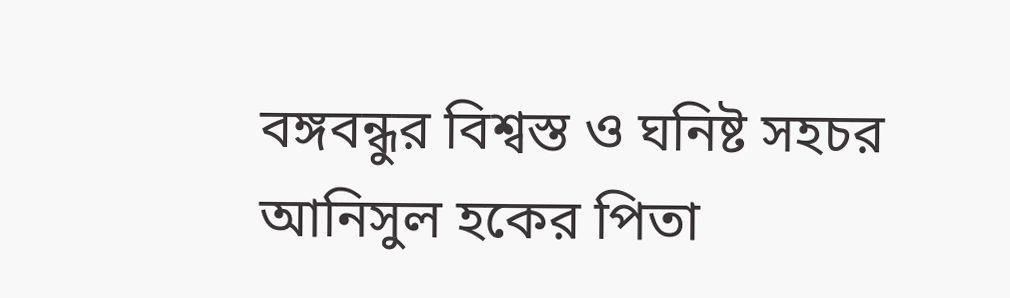বঙ্গবন্ধুর বিশ্বস্ত ও ঘনিষ্ট সহচর আনিসুল হকের পিতা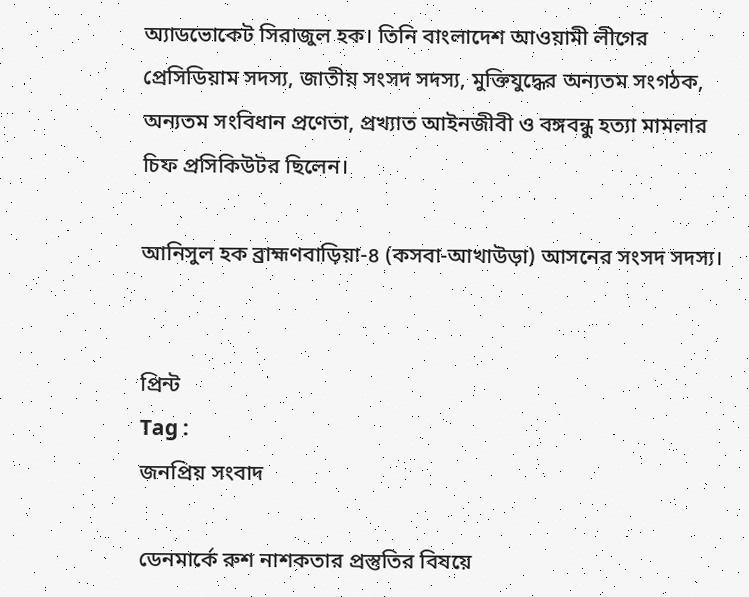অ্যাডভোকেট সিরাজুল হক। তিনি বাংলাদেশ আওয়ামী লীগের প্রেসিডিয়াম সদস্য, জাতীয় সংসদ সদস্য, মুক্তিযুদ্ধের অন্যতম সংগঠক, অন্যতম সংবিধান প্রণেতা, প্রখ্যাত আইনজীবী ও বঙ্গবন্ধু হত্যা মামলার চিফ প্রসিকিউটর ছিলেন।

আনিসুল হক ব্রাহ্মণবাড়িয়া-৪ (কসবা-আখাউড়া) আসনের সংসদ সদস্য।


প্রিন্ট
Tag :
জনপ্রিয় সংবাদ

ডেনমার্কে রুশ নাশকতার প্রস্তুতির বিষয়ে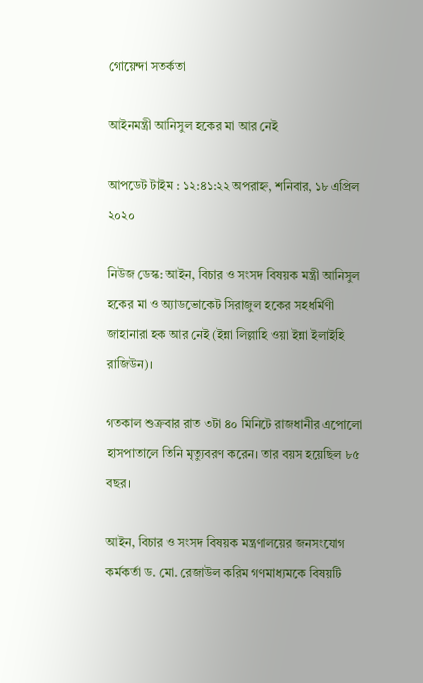গোয়েন্দা সতর্কতা

আইনমন্ত্রী আনিসুল হকের মা আর নেই

আপডেট টাইম : ১২:৪১:২২ অপরাহ্ন, শনিবার, ১৮ এপ্রিল ২০২০

নিউজ ডেস্ক: আইন, বিচার ও সংসদ বিষয়ক মন্ত্রী আনিসুল হকের মা ও অ্যাডভোকেট সিরাজুল হকের সহধর্মিণী জাহানারা হক আর নেই (ইন্না লিল্লাহি ওয়া ইন্না ইলাইহি রাজিউন)।

গতকাল শুক্রবার রাত ৩টা ৪০ মিনিটে রাজধানীর এপোলো হাসপাতালে তিনি মৃত্যুবরণ করেন। তার বয়স হয়েছিল ৮৫ বছর।

আইন, বিচার ও সংসদ বিষয়ক মন্ত্রণালয়ের জনসংযোগ কর্মকর্তা ড. মো. রেজাউল করিম গণমাধ্যমকে বিষয়টি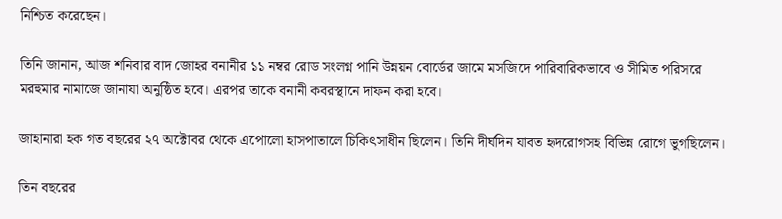নিশ্চিত করেছেন।

তিনি জানান, আজ শনিবার বাদ জোহর বনানীর ১১ নম্বর রোড সংলগ্ন পানি উন্নয়ন বোর্ডের জামে মসজিদে পারিবারিকভাবে ও সীমিত পরিসরে মরহুমার নামাজে জানাযা অনুষ্ঠিত হবে। এরপর তাকে বনানী কবরস্থানে দাফন করা হবে।

জাহানারা হক গত বছরের ২৭ অক্টোবর থেকে এপোলো হাসপাতালে চিকিৎসাধীন ছিলেন। তিনি দীর্ঘদিন যাবত হৃদরোগসহ বিভিন্ন রোগে ভুগছিলেন।

তিন বছরের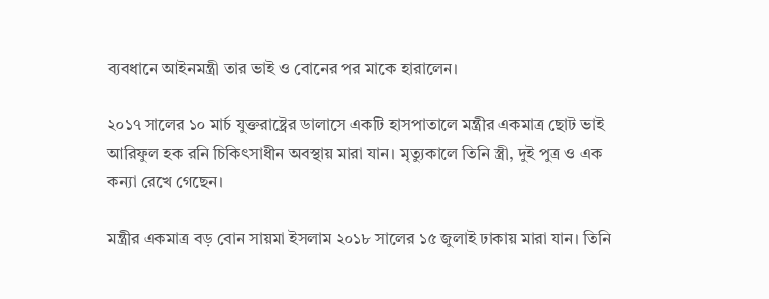ব্যবধানে আইনমন্ত্রী তার ভাই ও বোনের পর মাকে হারালেন।

২০১৭ সালের ১০ মার্চ যুক্তরাষ্ট্রের ডালাসে একটি হাসপাতালে মন্ত্রীর একমাত্র ছোট ভাই আরিফুল হক রনি চিকিৎসাধীন অবস্থায় মারা যান। মৃত্যুকালে তিনি স্ত্রী, দুই পুত্র ও এক কন্যা রেখে গেছেন।

মন্ত্রীর একমাত্র বড় বোন সায়মা ইসলাম ২০১৮ সালের ১৫ জুলাই ঢাকায় মারা যান। তিনি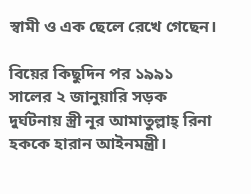স্বামী ও এক ছেলে রেখে গেছেন।

বিয়ের কিছুদিন পর ১৯৯১ সালের ২ জানুয়ারি সড়ক দুর্ঘটনায় স্ত্রী নূর আমাতুল্লাহ্ রিনা হককে হারান আইনমন্ত্রী।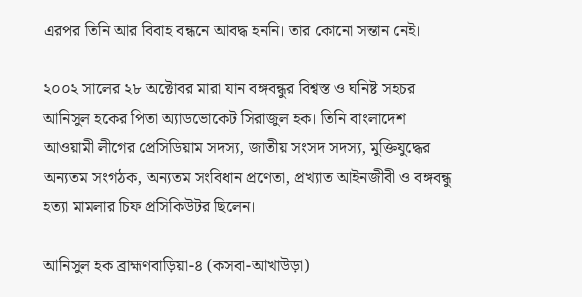এরপর তিনি আর বিবাহ বন্ধনে আবদ্ধ হননি। তার কোনো সন্তান নেই।

২০০২ সালের ২৮ অক্টোবর মারা যান বঙ্গবন্ধুর বিশ্বস্ত ও ঘনিষ্ট সহচর আনিসুল হকের পিতা অ্যাডভোকেট সিরাজুল হক। তিনি বাংলাদেশ আওয়ামী লীগের প্রেসিডিয়াম সদস্য, জাতীয় সংসদ সদস্য, মুক্তিযুদ্ধের অন্যতম সংগঠক, অন্যতম সংবিধান প্রণেতা, প্রখ্যাত আইনজীবী ও বঙ্গবন্ধু হত্যা মামলার চিফ প্রসিকিউটর ছিলেন।

আনিসুল হক ব্রাহ্মণবাড়িয়া-৪ (কসবা-আখাউড়া)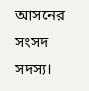আসনের সংসদ সদস্য।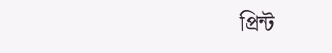প্রিন্ট